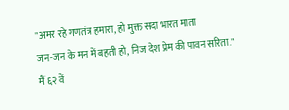"अमर रहे गणतंत्र हमारा, हो मुक्त सदा भारत माता
जन-जन के मन में बहती हो, निज देश प्रेम की पावन सरिता."
मैं ६२ वें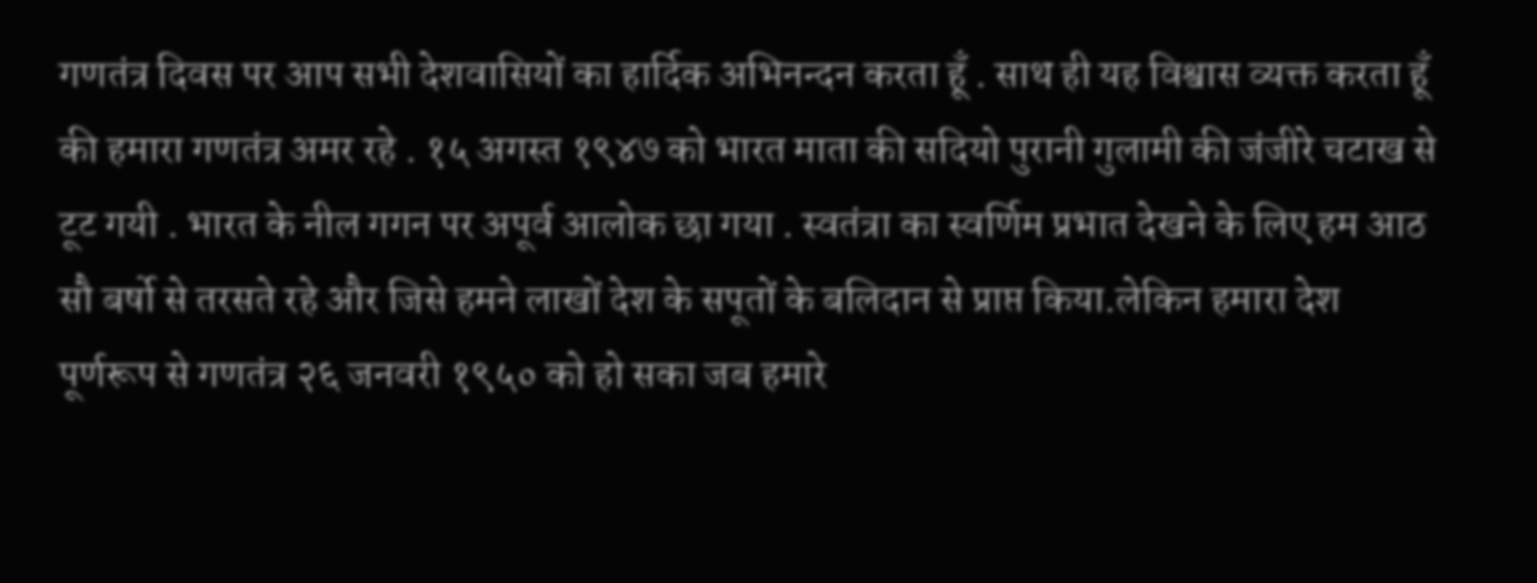गणतंत्र दिवस पर आप सभी देशवासियों का हार्दिक अभिनन्दन करता हूँ . साथ ही यह विश्वास व्यक्त करता हूँ की हमारा गणतंत्र अमर रहे . १५ अगस्त १९४७ को भारत माता की सदियो पुरानी गुलामी की जंजीरे चटाख से टूट गयी . भारत के नील गगन पर अपूर्व आलोक छा गया . स्वतंत्रा का स्वर्णिम प्रभात देखने के लिए हम आठ सौ बर्षो से तरसते रहे और जिसे हमने लाखों देश के सपूतों के बलिदान से प्राप्त किया.लेकिन हमारा देश पूर्णरूप से गणतंत्र २६ जनवरी १९५० को हो सका जब हमारे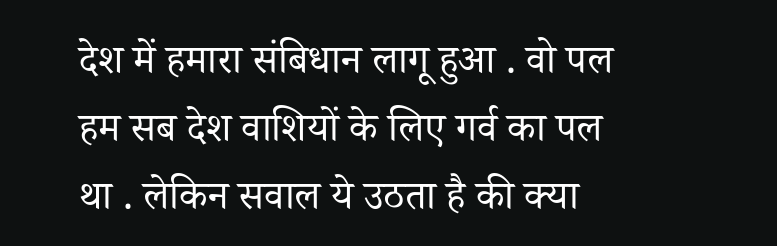देश में हमारा संबिधान लागू हुआ . वो पल हम सब देश वाशियों के लिए गर्व का पल था . लेकिन सवाल ये उठता है की क्या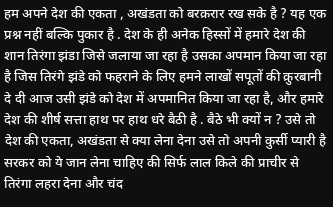हम अपने देश की एकता , अखंडता को बरक़रार रख सके है ? यह एक प्रश्न नहीं बल्कि पुकार है . देश के ही अनेक हिस्सों में हमारे देश की शान तिरंगा झंडा जिसे जलाया जा रहा है उसका अपमान किया जा रहा है जिस तिरंगे झंडे को फहराने के लिए हमने लाखों सपूतों की क़ुरबानी दे दी आज उसी झंडे को देश में अपमानित किया जा रहा है, और हमारे देश की शीर्ष सत्ता हाथ पर हाथ धरे बैठी है . बैठे भी क्यों न ? उसे तो देश की एकता, अखंडता से क्या लेना देना उसे तो अपनी कुर्सी प्यारी है सरकर को ये जान लेना चाहिए की सिर्फ लाल किले की प्राचीर से तिरंगा लहरा देना और चंद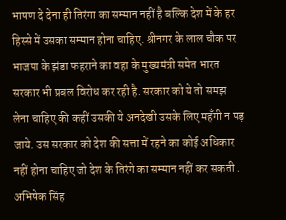भाषण दे देना ही तिरंगा का सम्मान नहीं है बल्कि देश में के हर हिस्से में उसका सम्मान होना चाहिए. श्रीनगर के लाल चौक पर भाजपा के झंडा फहराने का वहा के मुख्यमंत्री समेत भारत सरकार भी प्रबल विरोध कर रही है. सरकार को ये तो समझ लेना चाहिए की कहीं उसकी ये अनदेखी उसके लिए महँगी न पड़ जाये. उस सरकार को देश की सत्ता में रहने का कोई अधिकार नहीं होना चाहिए जो देश के तिरंगे का सम्मान नहीं कर सकती .
अभिषेक सिंह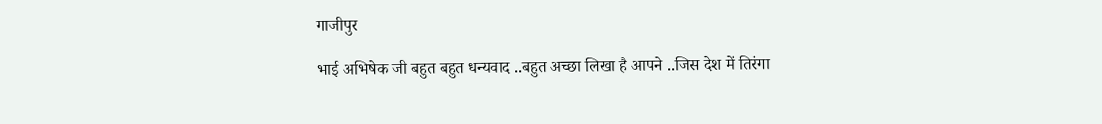गाजीपुर

भाई अभिषेक जी बहुत बहुत धन्यवाद ..बहुत अच्छा लिखा है आपने ..जिस देश में तिरंगा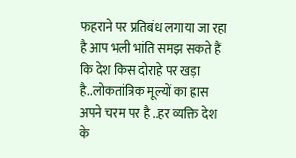फहराने पर प्रतिबंध लगाया जा रहा है आप भली भांति समझ सकते हैं कि देश किस दोराहे पर खड़ा है..लोकतांत्रिक मूल्यों का ह्रास अपने चरम पर है ..हर व्यक्ति देश के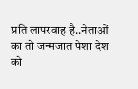प्रति लापरवाह है..नेताओं का तो जन्मजात पेशा देश को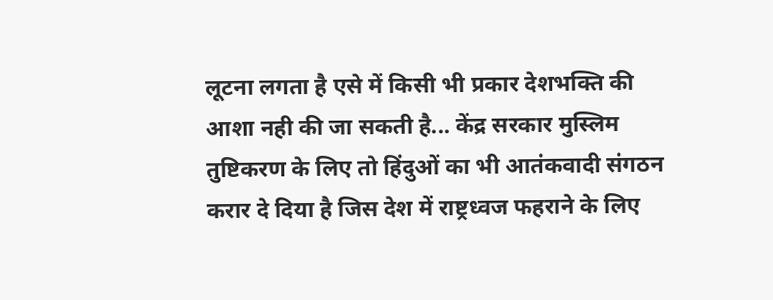लूटना लगता है एसे में किसी भी प्रकार देशभक्ति की आशा नही की जा सकती है... केंद्र सरकार मुस्लिम तुष्टिकरण के लिए तो हिंदुओं का भी आतंकवादी संगठन करार दे दिया है जिस देश में राष्ट्रध्वज फहराने के लिए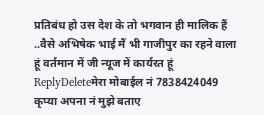प्रतिबंध हो उस देश के तो भगवान ही मालिक हैं ..वैसे अभिषेक भाई मैं भी गाजीपुर का रहने वाला हूं वर्तमान में जी न्यूज में कार्यरत हूं
ReplyDeleteमेरा मोबाईल नं 7838424049
कृप्या अपना नं मुझे बताए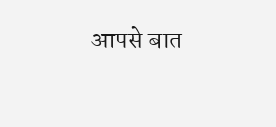आपसे बात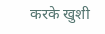करके खुशी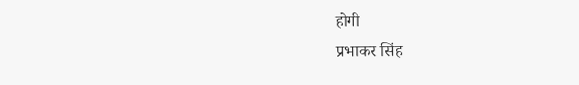होगी
प्रभाकर सिंह